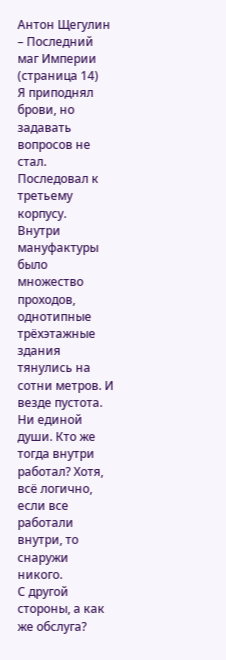Антон Щегулин – Последний маг Империи (страница 14)
Я приподнял брови, но задавать вопросов не стал. Последовал к третьему корпусу.
Внутри мануфактуры было множество проходов, однотипные трёхэтажные здания тянулись на сотни метров. И везде пустота. Ни единой души. Кто же тогда внутри работал? Хотя, всё логично, если все работали внутри, то снаружи никого.
С другой стороны, а как же обслуга?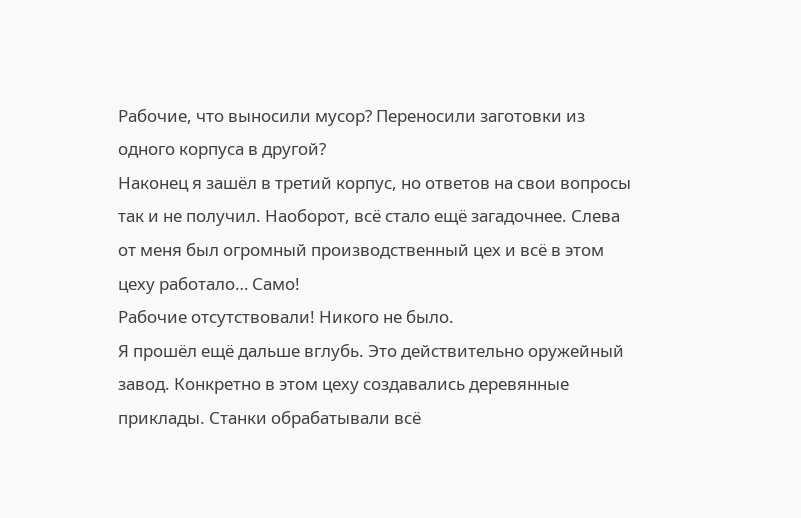Рабочие, что выносили мусор? Переносили заготовки из одного корпуса в другой?
Наконец я зашёл в третий корпус, но ответов на свои вопросы так и не получил. Наоборот, всё стало ещё загадочнее. Слева от меня был огромный производственный цех и всё в этом цеху работало… Само!
Рабочие отсутствовали! Никого не было.
Я прошёл ещё дальше вглубь. Это действительно оружейный завод. Конкретно в этом цеху создавались деревянные приклады. Станки обрабатывали всё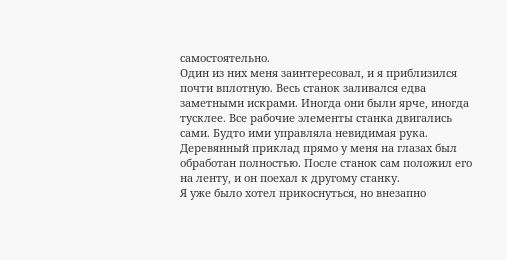самостоятельно.
Один из них меня заинтересовал, и я приблизился почти вплотную. Весь станок заливался едва заметными искрами. Иногда они были ярче, иногда тусклее. Все рабочие элементы станка двигались сами. Будто ими управляла невидимая рука.
Деревянный приклад прямо у меня на глазах был обработан полностью. После станок сам положил его на ленту, и он поехал к другому станку.
Я уже было хотел прикоснуться, но внезапно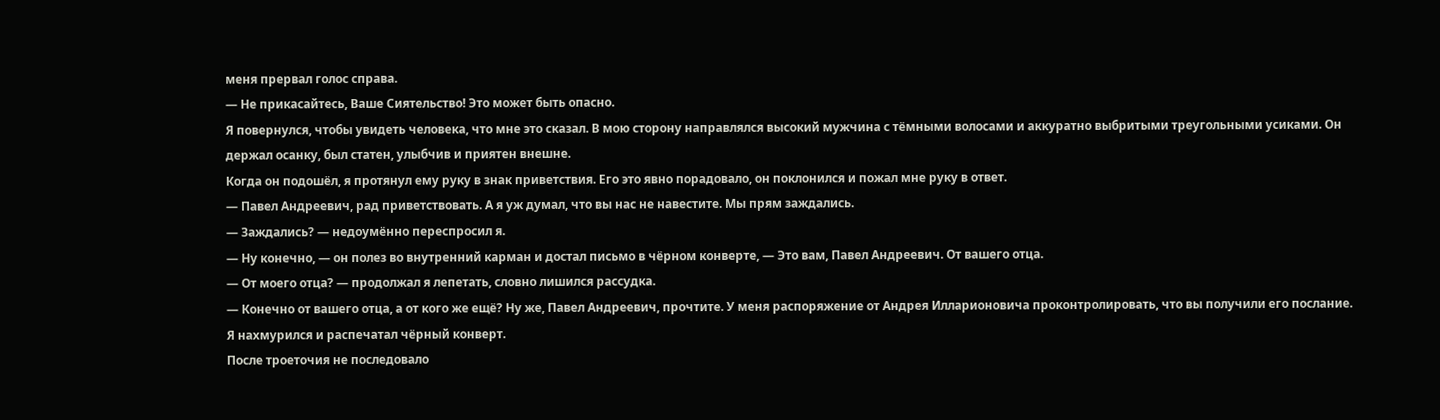меня прервал голос справа.
― Не прикасайтесь, Ваше Сиятельство! Это может быть опасно.
Я повернулся, чтобы увидеть человека, что мне это сказал. В мою сторону направлялся высокий мужчина с тёмными волосами и аккуратно выбритыми треугольными усиками. Он держал осанку, был статен, улыбчив и приятен внешне.
Когда он подошёл, я протянул ему руку в знак приветствия. Его это явно порадовало, он поклонился и пожал мне руку в ответ.
― Павел Андреевич, рад приветствовать. А я уж думал, что вы нас не навестите. Мы прям заждались.
― Заждались? ― недоумённо переспросил я.
― Ну конечно, ― он полез во внутренний карман и достал письмо в чёрном конверте, ― Это вам, Павел Андреевич. От вашего отца.
― От моего отца? ― продолжал я лепетать, словно лишился рассудка.
― Конечно от вашего отца, а от кого же ещё? Ну же, Павел Андреевич, прочтите. У меня распоряжение от Андрея Илларионовича проконтролировать, что вы получили его послание.
Я нахмурился и распечатал чёрный конверт.
После троеточия не последовало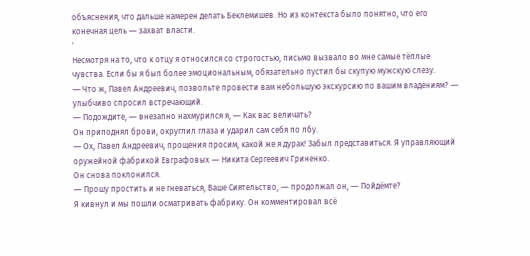объяснения, что дальше намерен делать Беклемишев. Но из контекста было понятно, что его конечная цель ― захват власти.
'
Несмотря на то, что к отцу я относился со строгостью, письмо вызвало во мне самые тёплые чувства. Если бы я был более эмоциональным, обязательно пустил бы скупую мужскую слезу.
― Что ж, Павел Андреевич, позвольте провести вам небольшую экскурсию по вашим владениям? ― улыбчиво спросил встречающий.
― Подождите, ― внезапно нахмурился я, ― Как вас величать?
Он приподнял брови, округлил глаза и ударил сам себя по лбу.
― Ох, Павел Андреевич, прощения просим, какой же я дурак! Забыл представиться. Я управляющий оружейной фабрикой Евграфовых ― Никита Сергеевич Гриненко.
Он снова поклонился.
― Прошу простить и не гневаться, Ваше Сиятельство, ― продолжал он, ― Пойдёмте?
Я кивнул и мы пошли осматривать фабрику. Он комментировал всё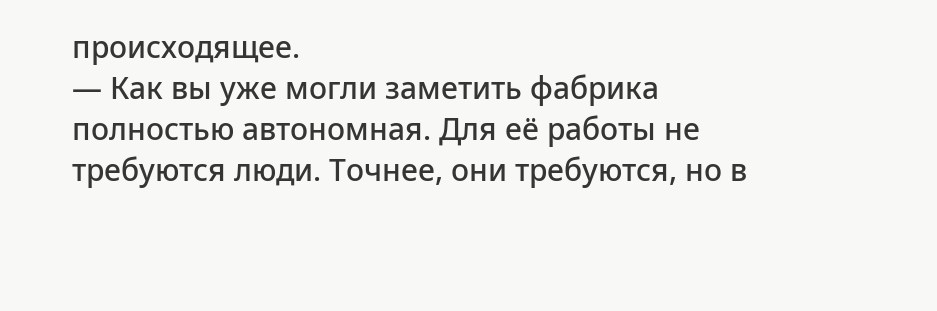происходящее.
― Как вы уже могли заметить фабрика полностью автономная. Для её работы не требуются люди. Точнее, они требуются, но в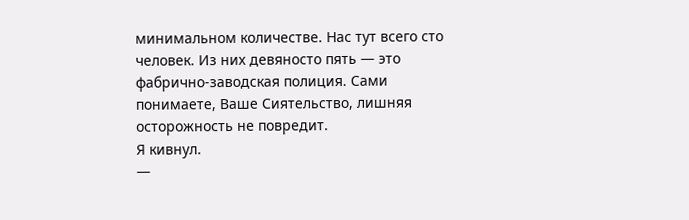минимальном количестве. Нас тут всего сто человек. Из них девяносто пять ― это фабрично-заводская полиция. Сами понимаете, Ваше Сиятельство, лишняя осторожность не повредит.
Я кивнул.
―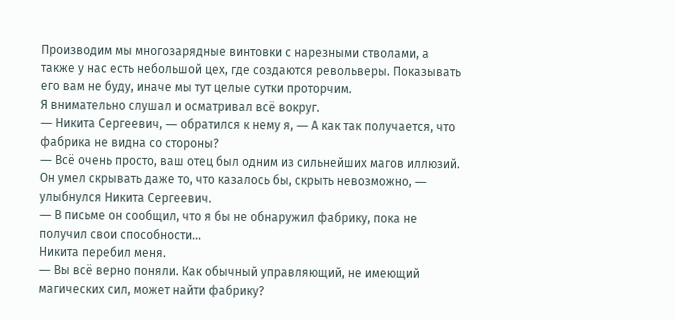Производим мы многозарядные винтовки с нарезными стволами, а также у нас есть небольшой цех, где создаются револьверы. Показывать его вам не буду, иначе мы тут целые сутки проторчим.
Я внимательно слушал и осматривал всё вокруг.
― Никита Сергеевич, ― обратился к нему я, ― А как так получается, что фабрика не видна со стороны?
― Всё очень просто, ваш отец был одним из сильнейших магов иллюзий. Он умел скрывать даже то, что казалось бы, скрыть невозможно, ― улыбнулся Никита Сергеевич.
― В письме он сообщил, что я бы не обнаружил фабрику, пока не получил свои способности…
Никита перебил меня.
― Вы всё верно поняли. Как обычный управляющий, не имеющий магических сил, может найти фабрику?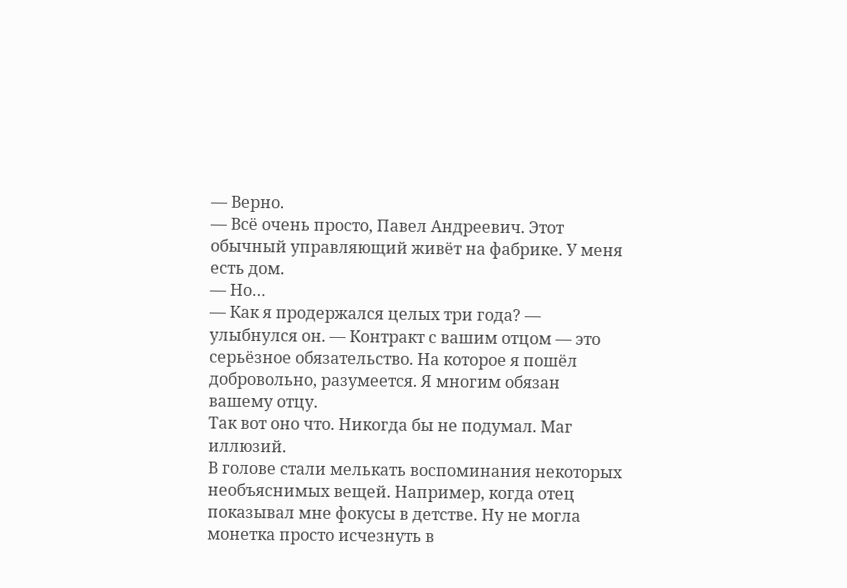― Верно.
― Всё очень просто, Павел Андреевич. Этот обычный управляющий живёт на фабрике. У меня есть дом.
― Но…
― Как я продержался целых три года? ― улыбнулся он. ― Контракт с вашим отцом ― это серьёзное обязательство. На которое я пошёл добровольно, разумеется. Я многим обязан вашему отцу.
Так вот оно что. Никогда бы не подумал. Маг иллюзий.
В голове стали мелькать воспоминания некоторых необъяснимых вещей. Например, когда отец показывал мне фокусы в детстве. Ну не могла монетка просто исчезнуть в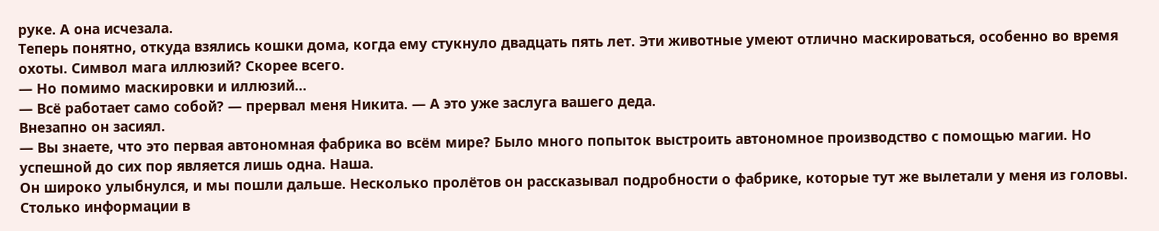руке. А она исчезала.
Теперь понятно, откуда взялись кошки дома, когда ему стукнуло двадцать пять лет. Эти животные умеют отлично маскироваться, особенно во время охоты. Символ мага иллюзий? Скорее всего.
― Но помимо маскировки и иллюзий…
― Всё работает само собой? ― прервал меня Никита. ― А это уже заслуга вашего деда.
Внезапно он засиял.
― Вы знаете, что это первая автономная фабрика во всём мире? Было много попыток выстроить автономное производство с помощью магии. Но успешной до сих пор является лишь одна. Наша.
Он широко улыбнулся, и мы пошли дальше. Несколько пролётов он рассказывал подробности о фабрике, которые тут же вылетали у меня из головы. Столько информации в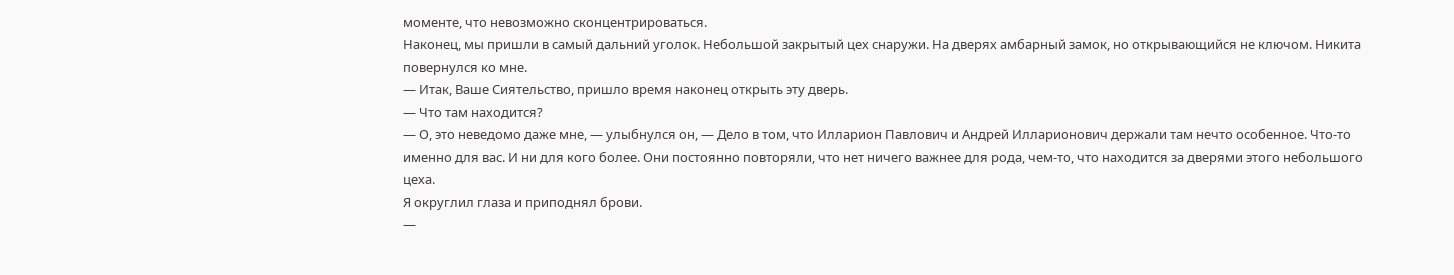моменте, что невозможно сконцентрироваться.
Наконец, мы пришли в самый дальний уголок. Небольшой закрытый цех снаружи. На дверях амбарный замок, но открывающийся не ключом. Никита повернулся ко мне.
― Итак, Ваше Сиятельство, пришло время наконец открыть эту дверь.
― Что там находится?
― О, это неведомо даже мне, ― улыбнулся он, ― Дело в том, что Илларион Павлович и Андрей Илларионович держали там нечто особенное. Что-то именно для вас. И ни для кого более. Они постоянно повторяли, что нет ничего важнее для рода, чем-то, что находится за дверями этого небольшого цеха.
Я округлил глаза и приподнял брови.
―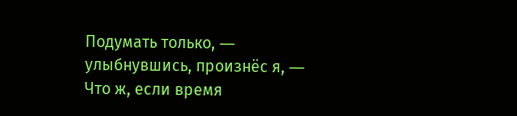Подумать только, ― улыбнувшись, произнёс я, ― Что ж, если время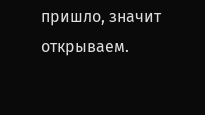пришло, значит открываем.